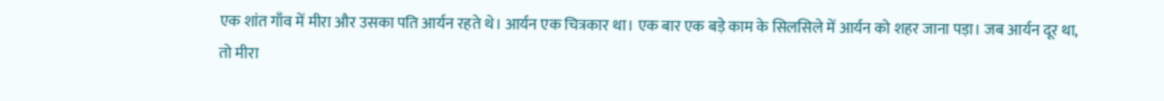एक शांत गाँव में मीरा और उसका पति आर्यन रहते थे। आर्यन एक चित्रकार था। एक बार एक बड़े काम के सिलसिले में आर्यन को शहर जाना पड़ा। जब आर्यन दूर था, तो मीरा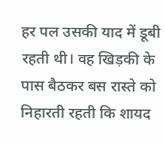हर पल उसकी याद में डूबी रहती थी। वह खिड़की के पास बैठकर बस रास्ते को निहारती रहती कि शायद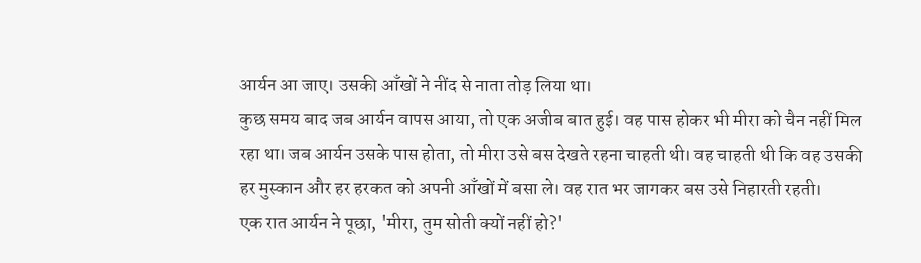आर्यन आ जाए। उसकी आँखों ने नींद से नाता तोड़ लिया था।
कुछ समय बाद जब आर्यन वापस आया, तो एक अजीब बात हुई। वह पास होकर भी मीरा को चैन नहीं मिल रहा था। जब आर्यन उसके पास होता, तो मीरा उसे बस देखते रहना चाहती थी। वह चाहती थी कि वह उसकी हर मुस्कान और हर हरकत को अपनी आँखों में बसा ले। वह रात भर जागकर बस उसे निहारती रहती।
एक रात आर्यन ने पूछा, 'मीरा, तुम सोती क्यों नहीं हो?'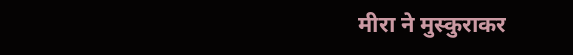मीरा ने मुस्कुराकर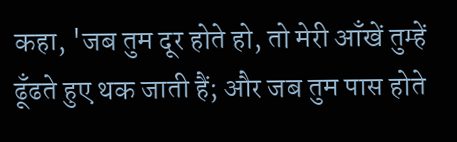कहा, 'जब तुम दूर होते हो, तो मेरी आँखें तुम्हें ढूँढते हुए थक जाती हैं; और जब तुम पास होते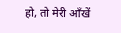हो, तो मेरी आँखें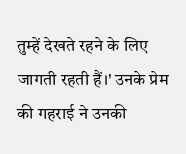तुम्हें देखते रहने के लिए जागती रहती हैं।' उनके प्रेम की गहराई ने उनकी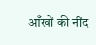आँखों की नींद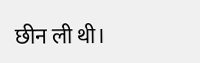छीन ली थी।